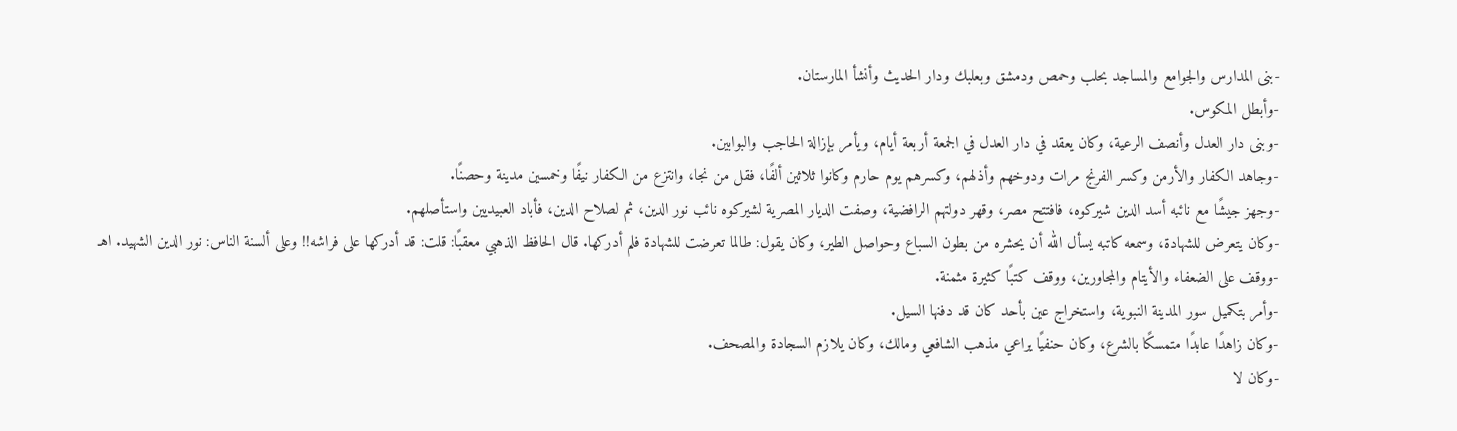-بنى المدارس والجوامع والمساجد بحلب وحمص ودمشق وبعلبك ودار الحديث وأنشأ المارستان.
-وأبطل المكوس.
-وبنى دار العدل وأنصف الرعية، وكان يعقد في دار العدل في الجمعة أربعة أيام، ويأمر بإزالة الحاجب والبوابين.
-وجاهد الكفار والأرمن وكسر الفرنج مرات ودوخهم وأذلهم، وكسرهم يوم حارم وكانوا ثلاثين ألفًا، فقل من نجا، وانتزع من الكفار نيفًا وخمسين مدينة وحصنًا.
-وجهز جيشًا مع نائبه أسد الدين شيركوه، فافتتح مصر، وقهر دولتهم الرافضية، وصفت الديار المصرية لشيركوه نائب نور الدين، ثم لصلاح الدين، فأباد العبيديين واستأصلهم.
-وكان يتعرض للشهادة، وسمعه كاتبه يسأل الله أن يحشره من بطون السباع وحواصل الطير، وكان يقول: طالما تعرضت للشهادة فلم أدركها. قال الحافظ الذهبي معقبًا: قلت: قد أدركها على فراشه!! وعلى ألسنة الناس: نور الدين الشهيد. اهـ
-ووقف على الضعفاء والأيتام والمجاورين، ووقف كتبًا كثيرة مثمنة.
-وأمر بتكميل سور المدينة النبوية، واستخراج عين بأحد كان قد دفنها السيل.
-وكان زاهدًا عابدًا متمسكًا بالشرع، وكان حنفيًا يراعي مذهب الشافعي ومالك، وكان يلازم السجادة والمصحف.
-وكان لا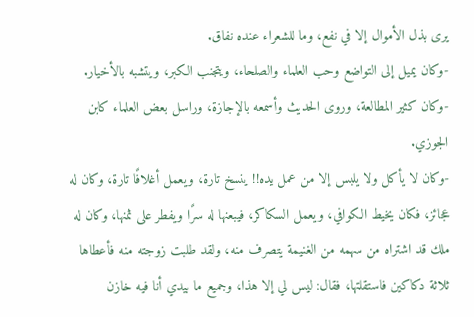يرى بذل الأموال إلا في نفع، وما للشعراء عنده نفاق.
-وكان يميل إلى التواضع وحب العلماء والصلحاء، ويتجنب الكبر، ويتشبه بالأخيار.
-وكان كثير المطالعة، وروى الحديث وأسمعه بالإجازة، وراسل بعض العلماء كابن الجوزي.
-وكان لا يأكل ولا يلبس إلا من عمل يده!! ينسخ تارة، ويعمل أغلافًا تارة، وكان له عجائز، فكان يخيط الكوافي، ويعمل السكاكر، فيبعنها له سرًا ويفطر على ثمنها، وكان له ملك قد اشتراه من سهمه من الغنيمة يتصرف منه، ولقد طلبت زوجته منه فأعطاها ثلاثة دكاكين فاستقلتها، فقال: ليس لي إلا هذا، وجميع ما بيدي أنا فيه خازن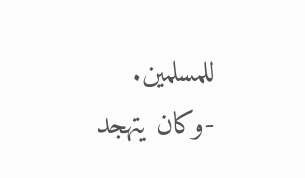للمسلمين.
-وكان يتهجد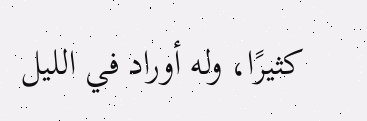كثيرًا، وله أوراد في الليل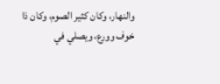والنهار، وكان كثير الصوم، وكان ذا خوف وورع، ويصلي في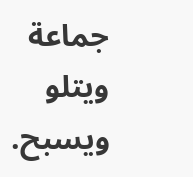جماعة ويتلو ويسبح.